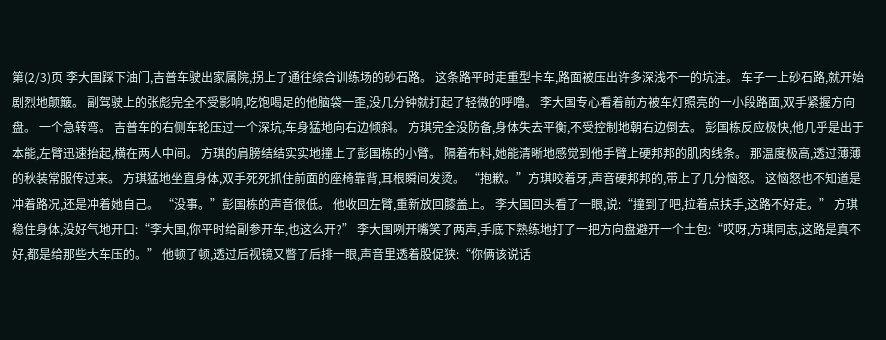第(2/3)页 李大国踩下油门,吉普车驶出家属院,拐上了通往综合训练场的砂石路。 这条路平时走重型卡车,路面被压出许多深浅不一的坑洼。 车子一上砂石路,就开始剧烈地颠簸。 副驾驶上的张彪完全不受影响,吃饱喝足的他脑袋一歪,没几分钟就打起了轻微的呼噜。 李大国专心看着前方被车灯照亮的一小段路面,双手紧握方向盘。 一个急转弯。 吉普车的右侧车轮压过一个深坑,车身猛地向右边倾斜。 方琪完全没防备,身体失去平衡,不受控制地朝右边倒去。 彭国栋反应极快,他几乎是出于本能,左臂迅速抬起,横在两人中间。 方琪的肩膀结结实实地撞上了彭国栋的小臂。 隔着布料,她能清晰地感觉到他手臂上硬邦邦的肌肉线条。 那温度极高,透过薄薄的秋装常服传过来。 方琪猛地坐直身体,双手死死抓住前面的座椅靠背,耳根瞬间发烫。 “抱歉。”方琪咬着牙,声音硬邦邦的,带上了几分恼怒。 这恼怒也不知道是冲着路况,还是冲着她自己。 “没事。”彭国栋的声音很低。 他收回左臂,重新放回膝盖上。 李大国回头看了一眼,说:“撞到了吧,拉着点扶手,这路不好走。” 方琪稳住身体,没好气地开口:“李大国,你平时给副参开车,也这么开?” 李大国咧开嘴笑了两声,手底下熟练地打了一把方向盘避开一个土包:“哎呀,方琪同志,这路是真不好,都是给那些大车压的。” 他顿了顿,透过后视镜又瞥了后排一眼,声音里透着股促狭:“你俩该说话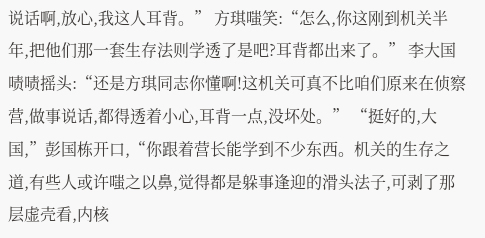说话啊,放心,我这人耳背。” 方琪嗤笑:“怎么,你这刚到机关半年,把他们那一套生存法则学透了是吧?耳背都出来了。” 李大国啧啧摇头:“还是方琪同志你懂啊!这机关可真不比咱们原来在侦察营,做事说话,都得透着小心,耳背一点,没坏处。” “挺好的,大国,”彭国栋开口,“你跟着营长能学到不少东西。机关的生存之道,有些人或许嗤之以鼻,觉得都是躲事逢迎的滑头法子,可剥了那层虚壳看,内核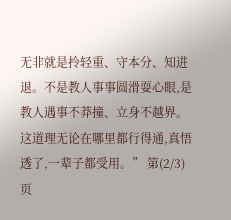无非就是拎轻重、守本分、知进退。不是教人事事圆滑耍心眼,是教人遇事不莽撞、立身不越界。这道理无论在哪里都行得通,真悟透了,一辈子都受用。” 第(2/3)页